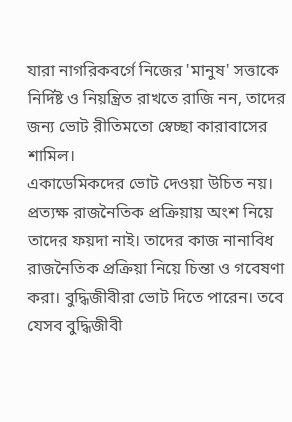যারা নাগরিকবর্গে নিজের 'মানুষ' সত্তাকে নির্দিষ্ট ও নিয়ন্ত্রিত রাখতে রাজি নন, তাদের জন্য ভোট রীতিমতো স্বেচ্ছা কারাবাসের শামিল।
একাডেমিকদের ভোট দেওয়া উচিত নয়। প্রত্যক্ষ রাজনৈতিক প্রক্রিয়ায় অংশ নিয়ে তাদের ফয়দা নাই। তাদের কাজ নানাবিধ রাজনৈতিক প্রক্রিয়া নিয়ে চিন্তা ও গবেষণা করা। বুদ্ধিজীবীরা ভোট দিতে পারেন। তবে যেসব বুদ্ধিজীবী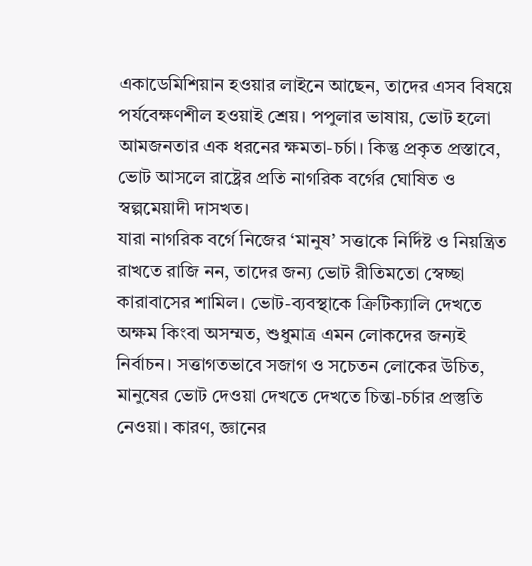একাডেমিশিয়ান হওয়ার লাইনে আছেন, তাদের এসব বিষয়ে পর্যবেক্ষণশীল হওয়াই শ্রেয়। পপুলার ভাষায়, ভোট হলো আমজনতার এক ধরনের ক্ষমতা-চর্চা। কিন্তু প্রকৃত প্রস্তাবে, ভোট আসলে রাষ্ট্রের প্রতি নাগরিক বর্গের ঘোষিত ও স্বল্পমেয়াদী দাসখত।
যারা নাগরিক বর্গে নিজের ‘মানুষ’ সত্তাকে নির্দিষ্ট ও নিয়ন্ত্রিত রাখতে রাজি নন, তাদের জন্য ভোট রীতিমতো স্বেচ্ছা কারাবাসের শামিল। ভোট-ব্যবস্থাকে ক্রিটিক্যালি দেখতে অক্ষম কিংবা অসম্মত, শুধুমাত্র এমন লোকদের জন্যই নির্বাচন। সত্তাগতভাবে সজাগ ও সচেতন লোকের উচিত, মানুষের ভোট দেওয়া দেখতে দেখতে চিন্তা-চর্চার প্রস্তুতি নেওয়া। কারণ, জ্ঞানের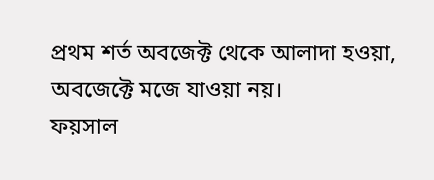প্রথম শর্ত অবজেক্ট থেকে আলাদা হওয়া, অবজেক্টে মজে যাওয়া নয়।
ফয়সাল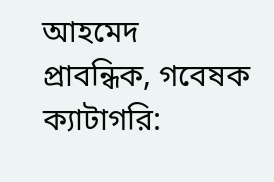আহমেদ
প্রাবন্ধিক, গবেষক
ক্যাটাগরি: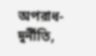অপরাধ-দুর্নীতি,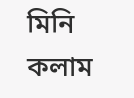মিনি কলাম